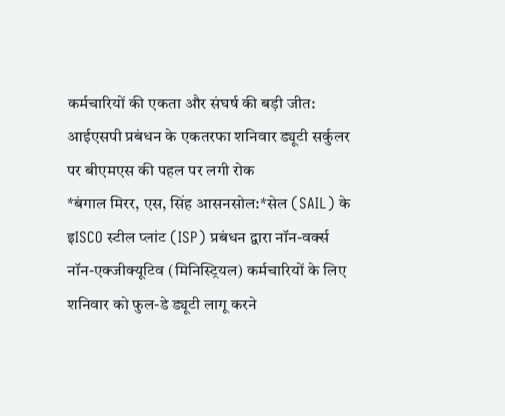कर्मचारियों की एकता और संघर्ष की बड़ी जीत: आईएसपी प्रबंधन के एकतरफा शनिवार ड्यूटी सर्कुलर पर बीएमएस की पहल पर लगी रोक
*बंगाल मिरर, एस, सिंह आसनसोल:*सेल (SAIL) के इISCO स्टील प्लांट (ISP) प्रबंधन द्वारा नॉन-वर्क्स नॉन-एक्जीक्यूटिव (मिनिस्ट्रियल) कर्मचारियों के लिए शनिवार को फुल-डे ड्यूटी लागू करने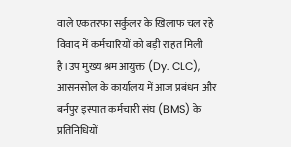वाले एकतरफा सर्कुलर के खिलाफ चल रहे विवाद में कर्मचारियों को बड़ी राहत मिली है।उप मुख्य श्रम आयुक्त (Dy. CLC), आसनसोल के कार्यालय में आज प्रबंधन और बर्नपुर इस्पात कर्मचारी संघ (BMS) के प्रतिनिधियों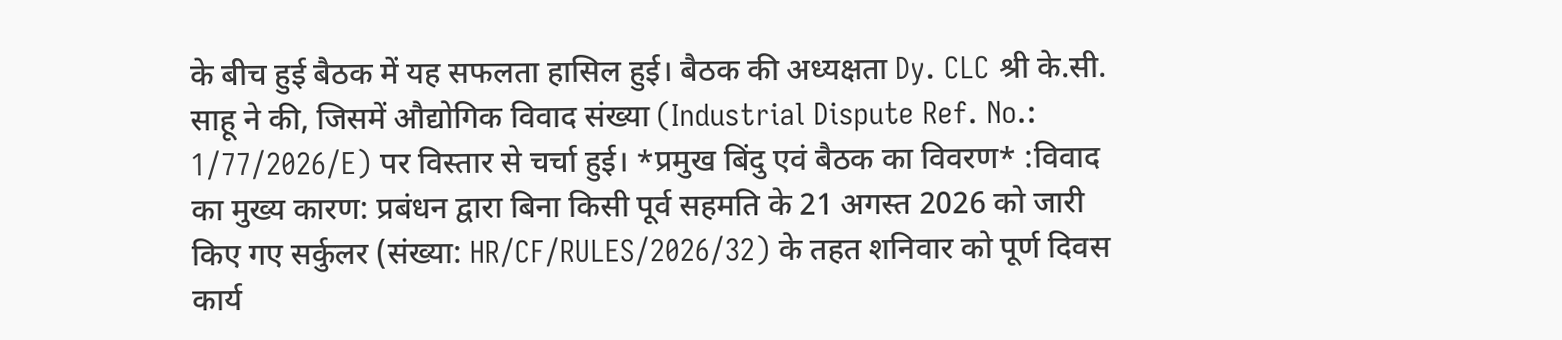के बीच हुई बैठक में यह सफलता हासिल हुई। बैठक की अध्यक्षता Dy. CLC श्री के.सी. साहू ने की, जिसमें औद्योगिक विवाद संख्या (Industrial Dispute Ref. No.: 1/77/2026/E) पर विस्तार से चर्चा हुई। *प्रमुख बिंदु एवं बैठक का विवरण* :विवाद का मुख्य कारण: प्रबंधन द्वारा बिना किसी पूर्व सहमति के 21 अगस्त 2026 को जारी किए गए सर्कुलर (संख्या: HR/CF/RULES/2026/32) के तहत शनिवार को पूर्ण दिवस कार्य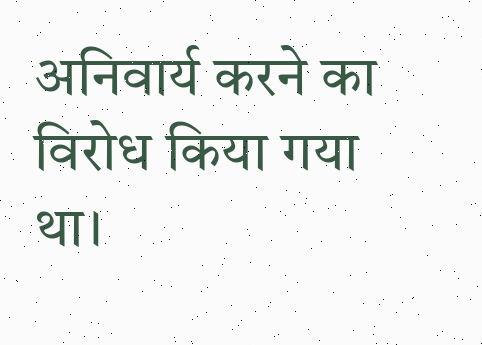अनिवार्य करने का विरोध किया गया था।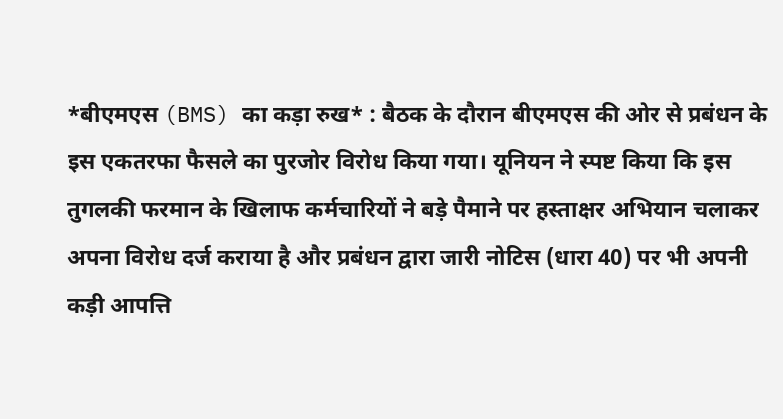*बीएमएस (BMS) का कड़ा रुख* : बैठक के दौरान बीएमएस की ओर से प्रबंधन के इस एकतरफा फैसले का पुरजोर विरोध किया गया। यूनियन ने स्पष्ट किया कि इस तुगलकी फरमान के खिलाफ कर्मचारियों ने बड़े पैमाने पर हस्ताक्षर अभियान चलाकर अपना विरोध दर्ज कराया है और प्रबंधन द्वारा जारी नोटिस (धारा 40) पर भी अपनी कड़ी आपत्ति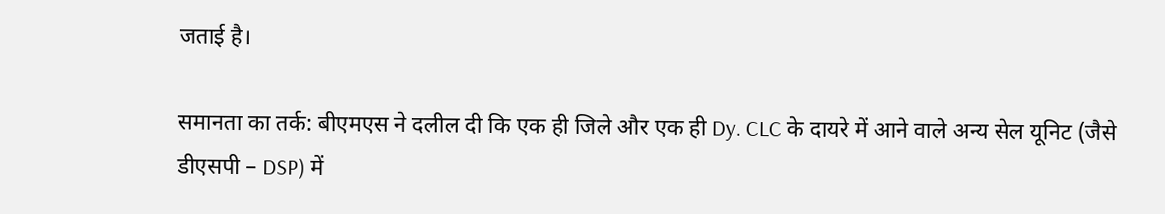जताई है।

समानता का तर्क: बीएमएस ने दलील दी कि एक ही जिले और एक ही Dy. CLC के दायरे में आने वाले अन्य सेल यूनिट (जैसे डीएसपी – DSP) में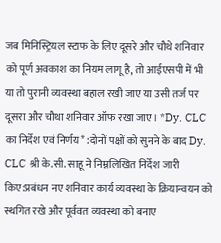जब मिनिस्ट्रियल स्टाफ के लिए दूसरे और चौथे शनिवार को पूर्ण अवकाश का नियम लागू है, तो आईएसपी में भी या तो पुरानी व्यवस्था बहाल रखी जाए या उसी तर्ज पर दूसरा और चौथा शनिवार ऑफ रखा जाए। *Dy. CLC का निर्देश एवं निर्णय* :दोनों पक्षों को सुनने के बाद Dy. CLC श्री के.सी. साहू ने निम्नलिखित निर्देश जारी किए:प्रबंधन नए शनिवार कार्य व्यवस्था के क्रियान्वयन को स्थगित रखे और पूर्ववत व्यवस्था को बनाए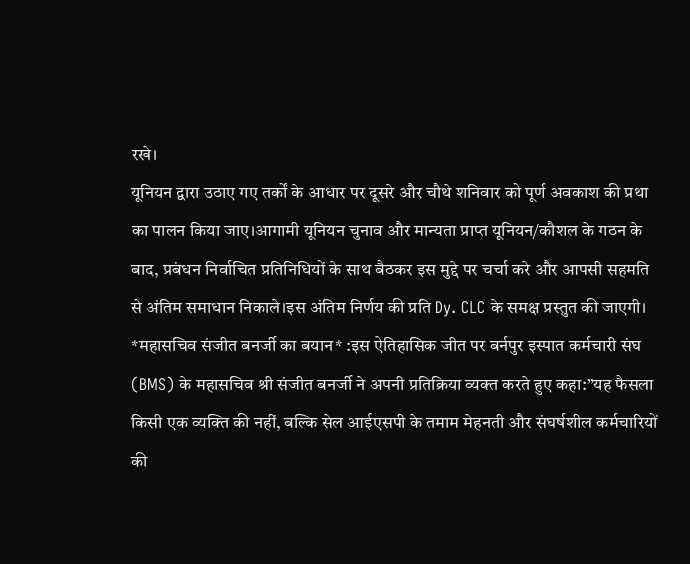रखे।
यूनियन द्वारा उठाए गए तर्कों के आधार पर दूसरे और चौथे शनिवार को पूर्ण अवकाश की प्रथा का पालन किया जाए।आगामी यूनियन चुनाव और मान्यता प्राप्त यूनियन/कौशल के गठन के बाद, प्रबंधन निर्वाचित प्रतिनिधियों के साथ बैठकर इस मुद्दे पर चर्चा करे और आपसी सहमति से अंतिम समाधान निकाले।इस अंतिम निर्णय की प्रति Dy. CLC के समक्ष प्रस्तुत की जाएगी।
*महासचिव संजीत बनर्जी का बयान* :इस ऐतिहासिक जीत पर बर्नपुर इस्पात कर्मचारी संघ (BMS) के महासचिव श्री संजीत बनर्जी ने अपनी प्रतिक्रिया व्यक्त करते हुए कहा:”यह फैसला किसी एक व्यक्ति की नहीं, बल्कि सेल आईएसपी के तमाम मेहनती और संघर्षशील कर्मचारियों की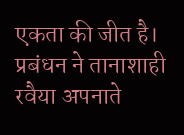एकता की जीत है। प्रबंधन ने तानाशाही रवैया अपनाते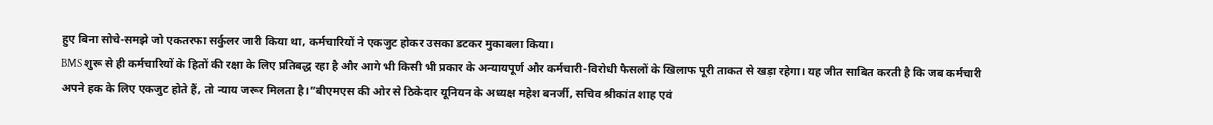हुए बिना सोचे-समझे जो एकतरफा सर्कुलर जारी किया था, कर्मचारियों ने एकजुट होकर उसका डटकर मुकाबला किया।
BMS शुरू से ही कर्मचारियों के हितों की रक्षा के लिए प्रतिबद्ध रहा है और आगे भी किसी भी प्रकार के अन्यायपूर्ण और कर्मचारी-विरोधी फैसलों के खिलाफ पूरी ताकत से खड़ा रहेगा। यह जीत साबित करती है कि जब कर्मचारी अपने हक के लिए एकजुट होते हैं, तो न्याय जरूर मिलता है।”बीएमएस की ओर से ठिकेदार यूनियन के अध्यक्ष महेश बनर्जी, सचिव श्रीकांत शाह एवं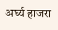अर्घ्य हाजरा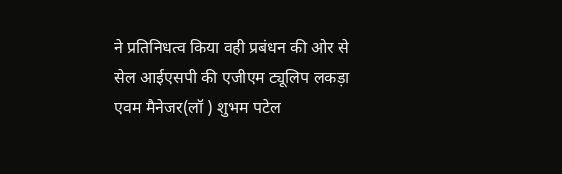ने प्रतिनिधत्व किया वही प्रबंधन की ओर से सेल आईएसपी की एजीएम ट्यूलिप लकड़ा एवम मैनेजर(लॉ ) शुभम पटेल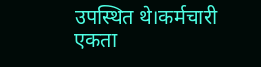उपस्थित थे।कर्मचारी एकता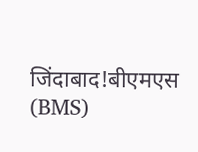जिंदाबाद!बीएमएस (BMS)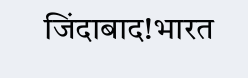जिंदाबाद!भारत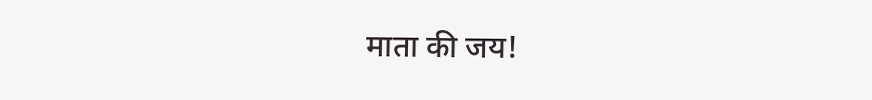माता की जय!